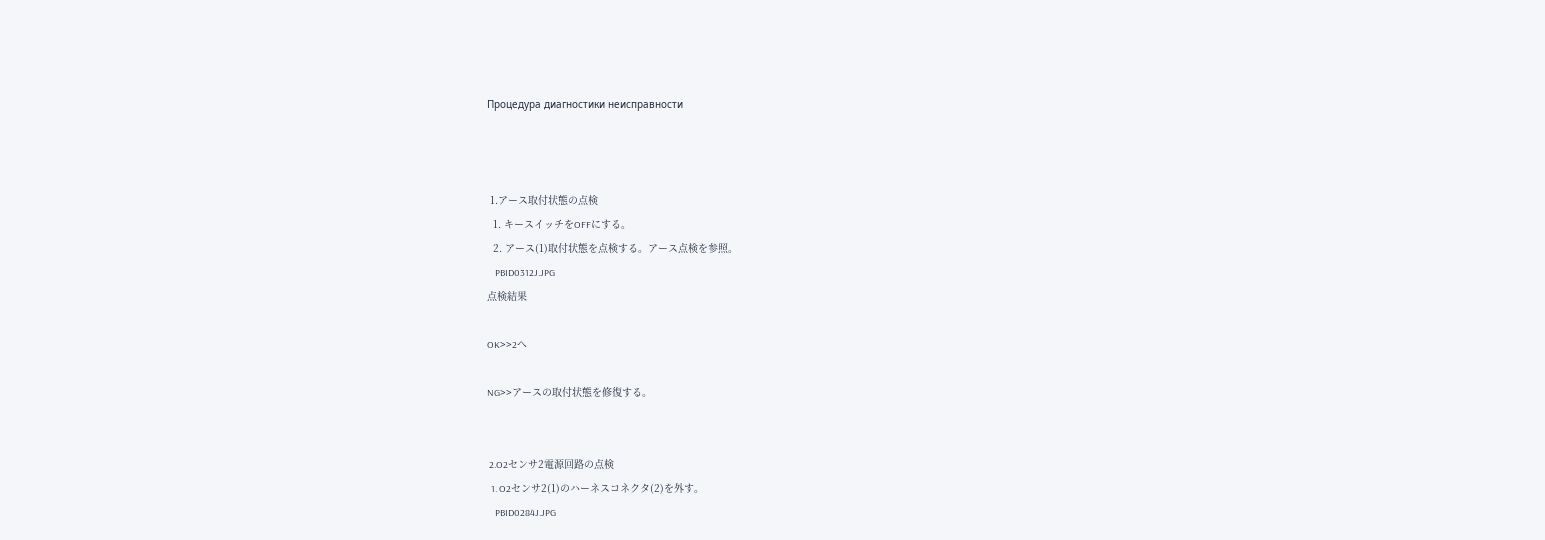Процедура диагностики неисправности



 1.アース取付状態の点検
  1. キースイッチをOFFにする。
  2. アース(1)取付状態を点検する。アース点検を参照。
    PBID0312J.JPG
点検結果

OK>>2へ

NG>>アースの取付状態を修復する。


 2.O2センサ2電源回路の点検
  1. O2センサ2(1)のハーネスコネクタ(2)を外す。
    PBID0284J.JPG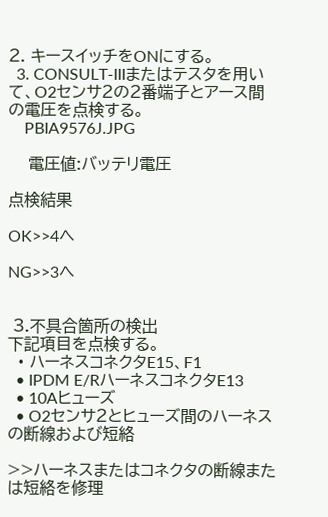2. キースイッチをONにする。
  3. CONSULT-IIIまたはテスタを用いて、O2センサ2の2番端子とアース間の電圧を点検する。
    PBIA9576J.JPG

    電圧値:バッテリ電圧

点検結果

OK>>4へ

NG>>3へ


 3.不具合箇所の検出
下記項目を点検する。
  • ハーネスコネクタE15、F1
  • IPDM E/RハーネスコネクタE13
  • 10Aヒューズ
  • O2センサ2とヒューズ間のハーネスの断線および短絡

>>ハーネスまたはコネクタの断線または短絡を修理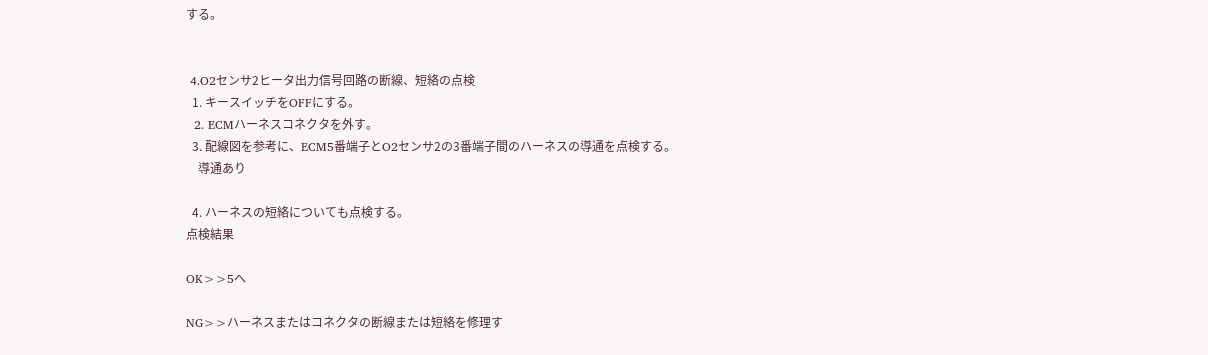する。


 4.O2センサ2ヒータ出力信号回路の断線、短絡の点検
  1. キースイッチをOFFにする。
  2. ECMハーネスコネクタを外す。
  3. 配線図を参考に、ECM5番端子とO2センサ2の3番端子間のハーネスの導通を点検する。
    導通あり

  4. ハーネスの短絡についても点検する。
点検結果

OK>>5へ

NG>>ハーネスまたはコネクタの断線または短絡を修理す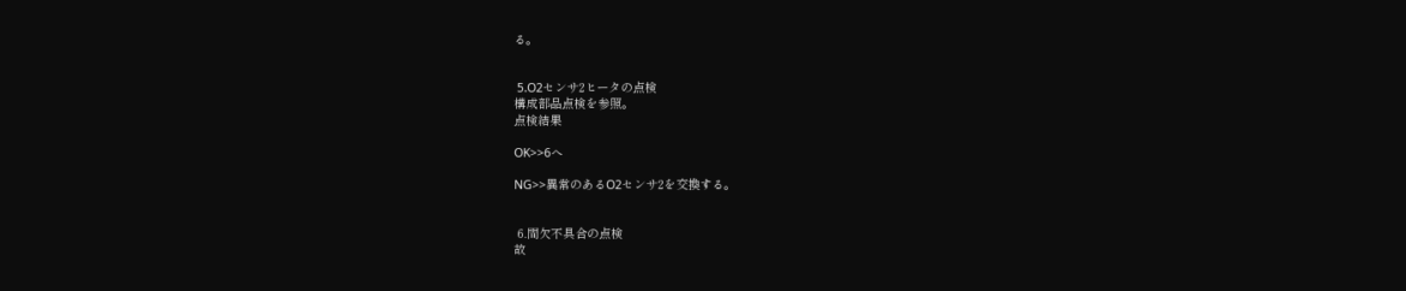る。


 5.O2センサ2ヒータの点検
構成部品点検を参照。
点検結果

OK>>6へ

NG>>異常のあるO2センサ2を交換する。


 6.間欠不具合の点検
故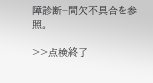障診断−間欠不具合を参照。

>>点検終了